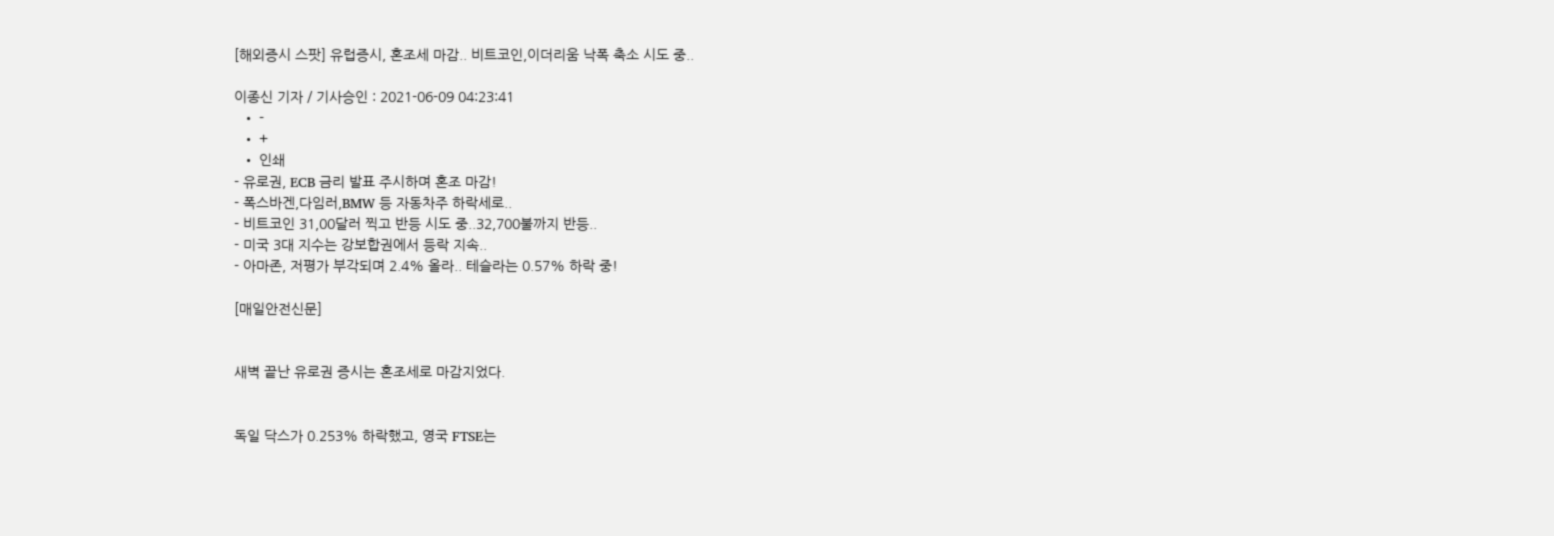[해외증시 스팟] 유럽증시, 혼조세 마감.. 비트코인,이더리움 낙폭 축소 시도 중..

이종신 기자 / 기사승인 : 2021-06-09 04:23:41
  • -
  • +
  • 인쇄
- 유로권, ECB 금리 발표 주시하며 혼조 마감!
- 폭스바겐,다임러,BMW 등 자동차주 하락세로..
- 비트코인 31,00달러 찍고 반등 시도 중..32,700불까지 반등..
- 미국 3대 지수는 강보합권에서 등락 지속..
- 아마존, 저평가 부각되며 2.4% 올라.. 테슬라는 0.57% 하락 중!

[매일안전신문]


새벽 끝난 유로권 증시는 혼조세로 마감지었다.


독일 닥스가 0.253% 하락했고, 영국 FTSE는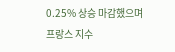0.25% 상승 마감했으며 프랑스 지수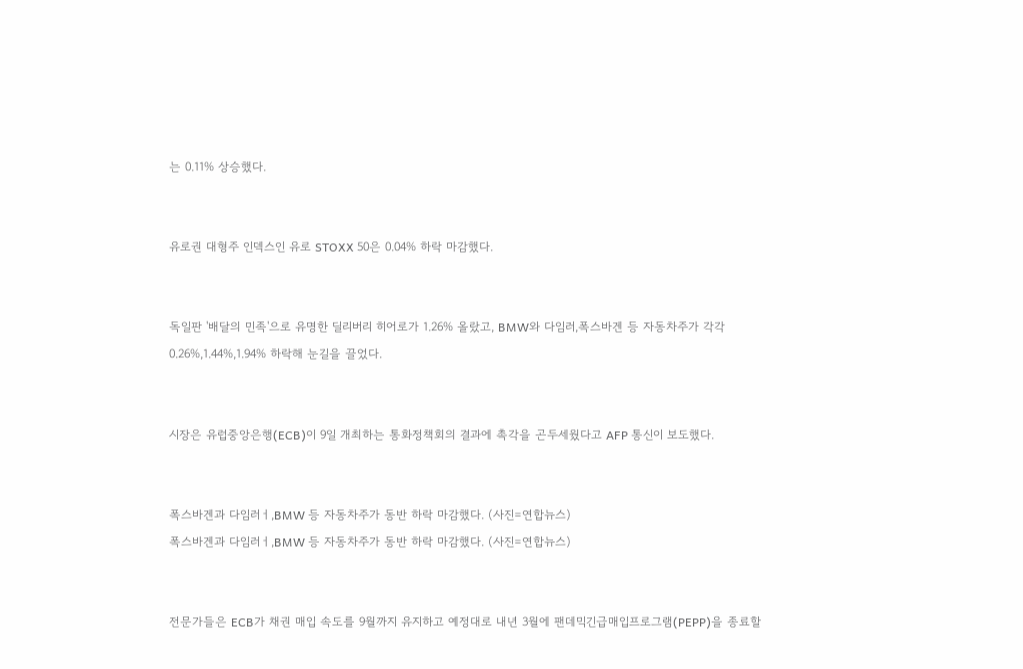는 0.11% 상승했다.


유로권 대형주 인덱스인 유로 STOXX 50은 0.04% 하락 마감했다.


독일판 '배달의 민족'으로 유명한 딜리버리 히어로가 1.26% 올랐고, BMW와 다임러,폭스바겐 등 자동차주가 각각 0.26%,1.44%,1.94% 하락해 눈길을 끌었다.


시장은 유럽중앙은행(ECB)이 9일 개최하는 통화정책회의 결과에 촉각을 곤두세웠다고 AFP 통신이 보도했다.


폭스바겐과 다임러ㅓ,BMW 등 자동차주가 동반 하락 마감했다. (사진=연합뉴스)
폭스바겐과 다임러ㅓ,BMW 등 자동차주가 동반 하락 마감했다. (사진=연합뉴스)


전문가들은 ECB가 채권 매입 속도를 9월까지 유지하고 예정대로 내년 3월에 팬데믹긴급매입프로그램(PEPP)을 종료할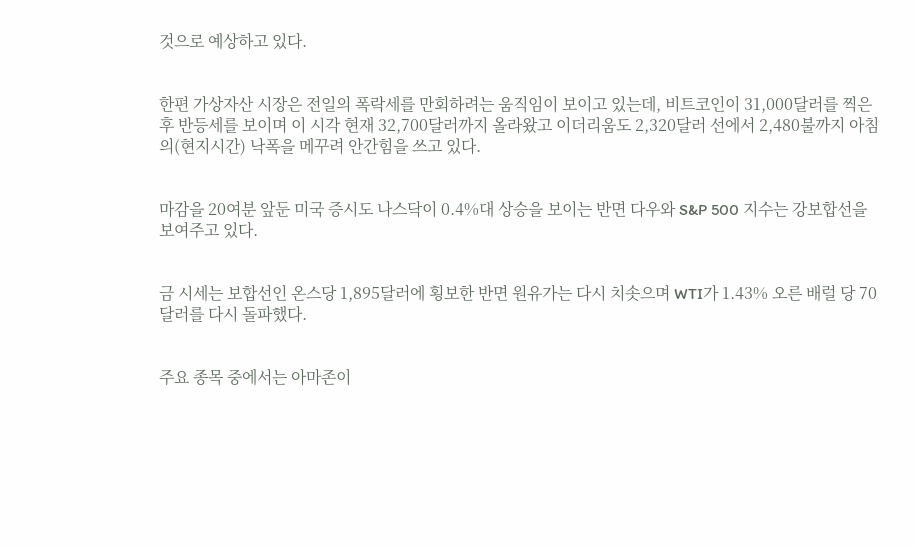것으로 예상하고 있다.


한편 가상자산 시장은 전일의 폭락세를 만회하려는 움직임이 보이고 있는데, 비트코인이 31,000달러를 찍은 후 반등세를 보이며 이 시각 현재 32,700달러까지 올라왔고 이더리움도 2,320달러 선에서 2,480불까지 아침의(현지시간) 낙폭을 메꾸려 안간힘을 쓰고 있다.


마감을 20여분 앞둔 미국 증시도 나스닥이 0.4%대 상승을 보이는 반면 다우와 S&P 500 지수는 강보합선을 보여주고 있다.


금 시세는 보합선인 온스당 1,895달러에 횡보한 반면 원유가는 다시 치솟으며 WTI가 1.43% 오른 배럴 당 70달러를 다시 돌파했다.


주요 종목 중에서는 아마존이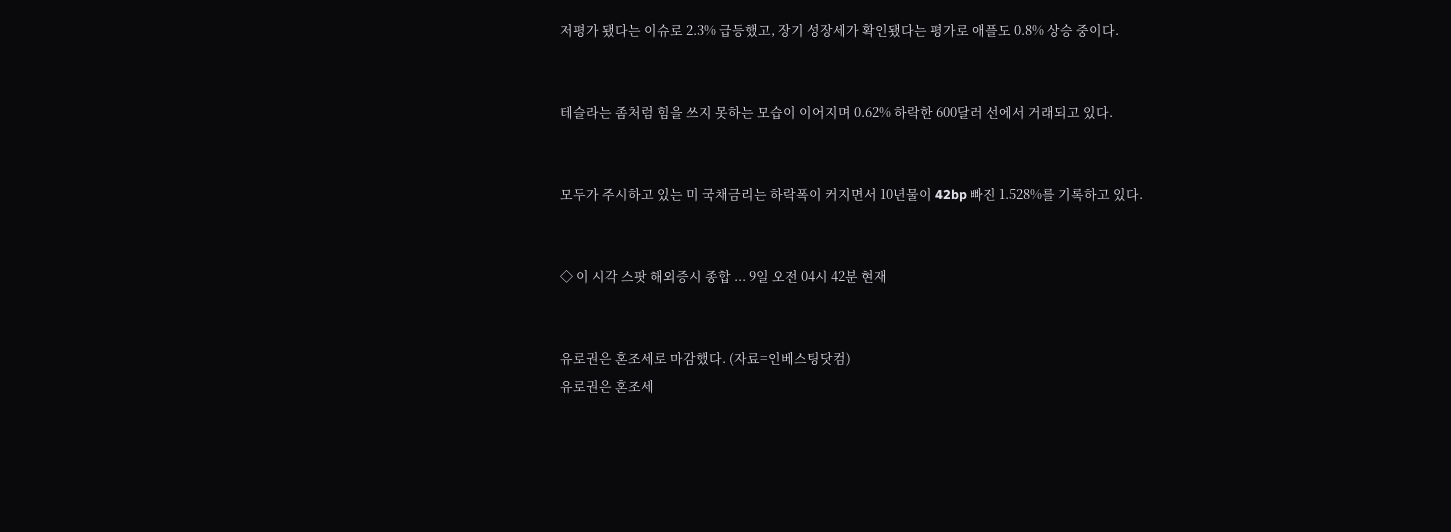저평가 됐다는 이슈로 2.3% 급등했고, 장기 성장세가 확인됐다는 평가로 애플도 0.8% 상승 중이다.


테슬라는 좀처럼 힘을 쓰지 못하는 모습이 이어지며 0.62% 하락한 600달러 선에서 거래되고 있다.


모두가 주시하고 있는 미 국채금리는 하락폭이 커지면서 10년물이 42bp 빠진 1.528%를 기록하고 있다.


◇ 이 시각 스팟 해외증시 종합 ... 9일 오전 04시 42분 현재


유로권은 혼조세로 마감했다. (자료=인베스팅닷컴)
유로권은 혼조세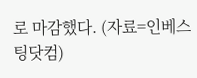로 마감했다. (자료=인베스팅닷컴)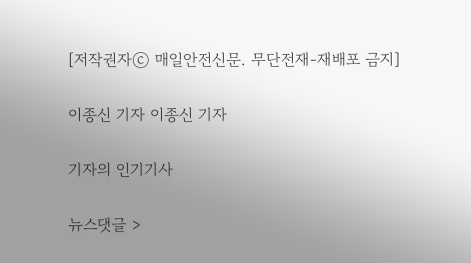[저작권자ⓒ 매일안전신문. 무단전재-재배포 금지]

이종신 기자 이종신 기자

기자의 인기기사

뉴스댓글 >